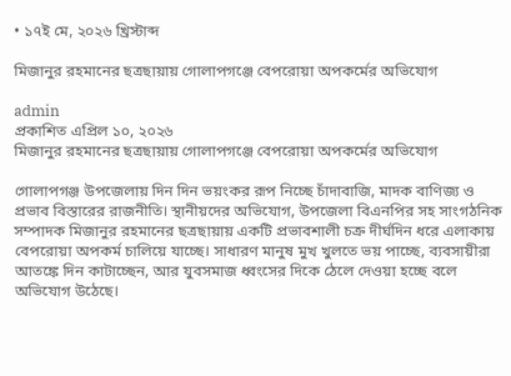• ১৭ই মে, ২০২৬ খ্রিস্টাব্দ

মিজানুর রহমানের ছত্রছায়ায় গোলাপগঞ্জে বেপরোয়া অপকর্মের অভিযোগ

admin
প্রকাশিত এপ্রিল ১০, ২০২৬
মিজানুর রহমানের ছত্রছায়ায় গোলাপগঞ্জে বেপরোয়া অপকর্মের অভিযোগ

গোলাপগঞ্জ উপজেলায় দিন দিন ভয়ংকর রূপ নিচ্ছে চাঁদাবাজি, মাদক বাণিজ্য ও প্রভাব বিস্তারের রাজনীতি। স্থানীয়দের অভিযোগ, উপজেলা বিএনপির সহ সাংগঠনিক সম্পাদক মিজানুর রহমানের ছত্রছায়ায় একটি প্রভাবশালী চক্র দীর্ঘদিন ধরে এলাকায় বেপরোয়া অপকর্ম চালিয়ে যাচ্ছে। সাধারণ মানুষ মুখ খুলতে ভয় পাচ্ছে, ব্যবসায়ীরা আতঙ্কে দিন কাটাচ্ছেন, আর যুবসমাজ ধ্বংসের দিকে ঠেলে দেওয়া হচ্ছে বলে অভিযোগ উঠেছে।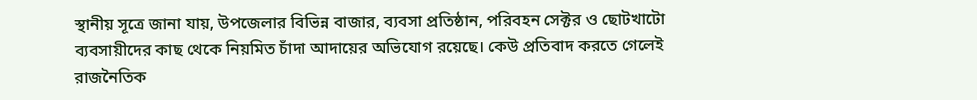স্থানীয় সূত্রে জানা যায়, উপজেলার বিভিন্ন বাজার, ব্যবসা প্রতিষ্ঠান, পরিবহন সেক্টর ও ছোটখাটো ব্যবসায়ীদের কাছ থেকে নিয়মিত চাঁদা আদায়ের অভিযোগ রয়েছে। কেউ প্রতিবাদ করতে গেলেই রাজনৈতিক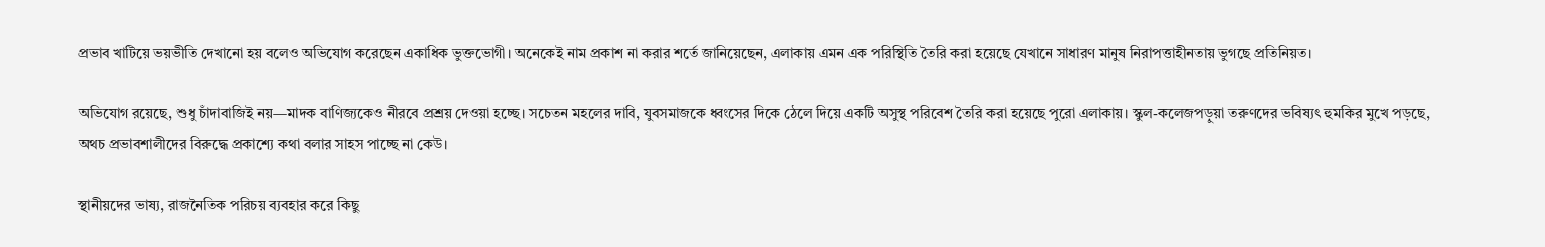প্রভাব খাটিয়ে ভয়ভীতি দেখানো হয় বলেও অভিযোগ করেছেন একাধিক ভুক্তভোগী। অনেকেই নাম প্রকাশ না করার শর্তে জানিয়েছেন, এলাকায় এমন এক পরিস্থিতি তৈরি করা হয়েছে যেখানে সাধারণ মানুষ নিরাপত্তাহীনতায় ভুগছে প্রতিনিয়ত।

অভিযোগ রয়েছে, শুধু চাঁদাবাজিই নয়—মাদক বাণিজ্যকেও নীরবে প্রশ্রয় দেওয়া হচ্ছে। সচেতন মহলের দাবি, যুবসমাজকে ধ্বংসের দিকে ঠেলে দিয়ে একটি অসুস্থ পরিবেশ তৈরি করা হয়েছে পুরো এলাকায়। স্কুল-কলেজপড়ুয়া তরুণদের ভবিষ্যৎ হুমকির মুখে পড়ছে, অথচ প্রভাবশালীদের বিরুদ্ধে প্রকাশ্যে কথা বলার সাহস পাচ্ছে না কেউ।

স্থানীয়দের ভাষ্য, রাজনৈতিক পরিচয় ব্যবহার করে কিছু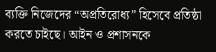ব্যক্তি নিজেদের “অপ্রতিরোধ্য” হিসেবে প্রতিষ্ঠা করতে চাইছে। আইন ও প্রশাসনকে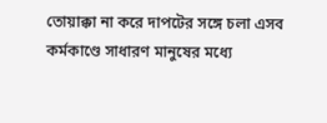তোয়াক্কা না করে দাপটের সঙ্গে চলা এসব কর্মকাণ্ডে সাধারণ মানুষের মধ্যে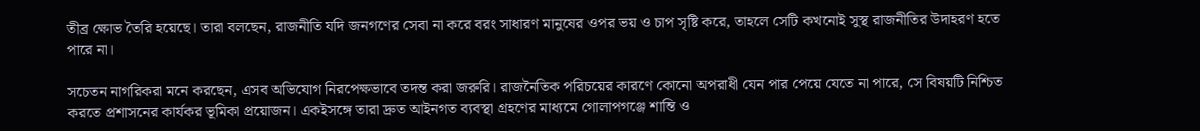তীব্র ক্ষোভ তৈরি হয়েছে। তারা বলছেন, রাজনীতি যদি জনগণের সেবা না করে বরং সাধারণ মানুষের ওপর ভয় ও চাপ সৃষ্টি করে, তাহলে সেটি কখনোই সুস্থ রাজনীতির উদাহরণ হতে পারে না।

সচেতন নাগরিকরা মনে করছেন, এসব অভিযোগ নিরপেক্ষভাবে তদন্ত করা জরুরি। রাজনৈতিক পরিচয়ের কারণে কোনো অপরাধী যেন পার পেয়ে যেতে না পারে, সে বিষয়টি নিশ্চিত করতে প্রশাসনের কার্যকর ভূমিকা প্রয়োজন। একইসঙ্গে তারা দ্রুত আইনগত ব্যবস্থা গ্রহণের মাধ্যমে গোলাপগঞ্জে শান্তি ও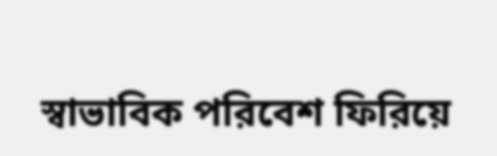স্বাভাবিক পরিবেশ ফিরিয়ে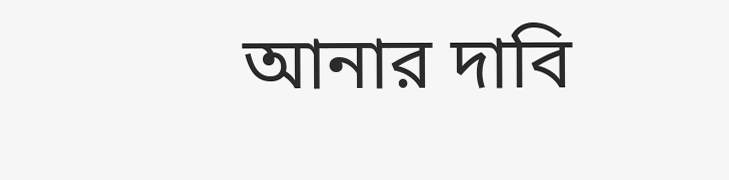আনার দাবি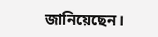জানিয়েছেন।